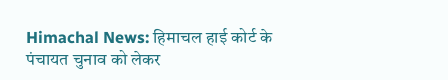Himachal News: हिमाचल हाई कोर्ट के पंचायत चुनाव को लेकर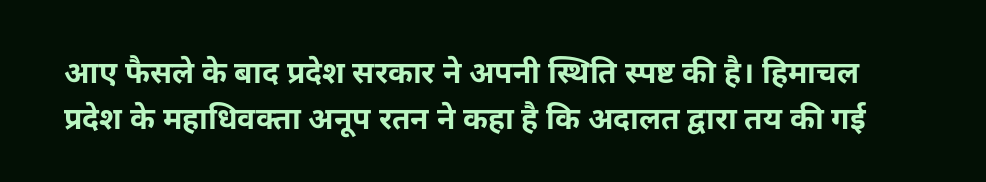आए फैसले के बाद प्रदेश सरकार ने अपनी स्थिति स्पष्ट की है। हिमाचल प्रदेश के महाधिवक्ता अनूप रतन ने कहा है कि अदालत द्वारा तय की गई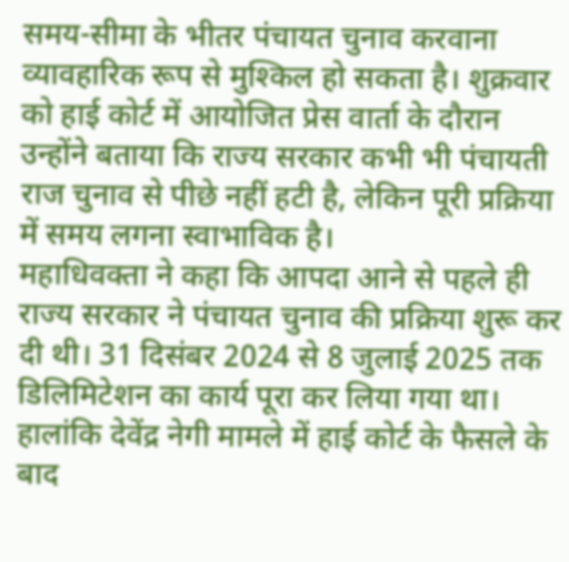समय-सीमा के भीतर पंचायत चुनाव करवाना व्यावहारिक रूप से मुश्किल हो सकता है। शुक्रवार को हाई कोर्ट में आयोजित प्रेस वार्ता के दौरान उन्होंने बताया कि राज्य सरकार कभी भी पंचायती राज चुनाव से पीछे नहीं हटी है, लेकिन पूरी प्रक्रिया में समय लगना स्वाभाविक है।
महाधिवक्ता ने कहा कि आपदा आने से पहले ही राज्य सरकार ने पंचायत चुनाव की प्रक्रिया शुरू कर दी थी। 31 दिसंबर 2024 से 8 जुलाई 2025 तक डिलिमिटेशन का कार्य पूरा कर लिया गया था। हालांकि देवेंद्र नेगी मामले में हाई कोर्ट के फैसले के बाद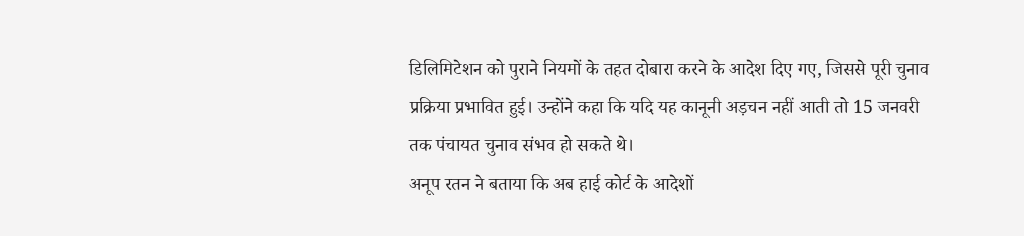डिलिमिटेशन को पुराने नियमों के तहत दोबारा करने के आदेश दिए गए, जिससे पूरी चुनाव प्रक्रिया प्रभावित हुई। उन्होंने कहा कि यदि यह कानूनी अड़चन नहीं आती तो 15 जनवरी तक पंचायत चुनाव संभव हो सकते थे।
अनूप रतन ने बताया कि अब हाई कोर्ट के आदेशों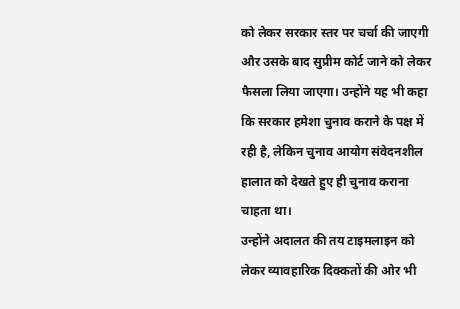को लेकर सरकार स्तर पर चर्चा की जाएगी और उसके बाद सुप्रीम कोर्ट जाने को लेकर फैसला लिया जाएगा। उन्होंने यह भी कहा कि सरकार हमेशा चुनाव कराने के पक्ष में रही है, लेकिन चुनाव आयोग संवेदनशील हालात को देखते हुए ही चुनाव कराना चाहता था।
उन्होंने अदालत की तय टाइमलाइन को लेकर व्यावहारिक दिक्कतों की ओर भी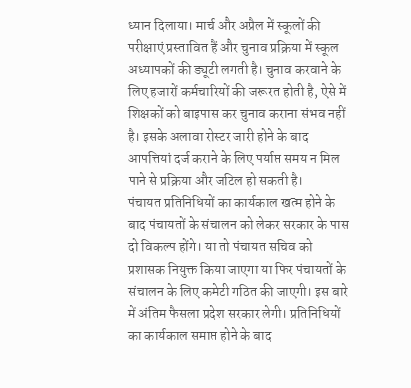ध्यान दिलाया। मार्च और अप्रैल में स्कूलों की परीक्षाएं प्रस्तावित हैं और चुनाव प्रक्रिया में स्कूल अध्यापकों की ड्यूटी लगती है। चुनाव करवाने के लिए हजारों कर्मचारियों की जरूरत होती है, ऐसे में शिक्षकों को बाइपास कर चुनाव कराना संभव नहीं है। इसके अलावा रोस्टर जारी होने के बाद आपत्तियां दर्ज कराने के लिए पर्याप्त समय न मिल पाने से प्रक्रिया और जटिल हो सकती है।
पंचायत प्रतिनिधियों का कार्यकाल खत्म होने के बाद पंचायतों के संचालन को लेकर सरकार के पास दो विकल्प होंगे। या तो पंचायत सचिव को प्रशासक नियुक्त किया जाएगा या फिर पंचायतों के संचालन के लिए कमेटी गठित की जाएगी। इस बारे में अंतिम फैसला प्रदेश सरकार लेगी। प्रतिनिधियों का कार्यकाल समाप्त होने के बाद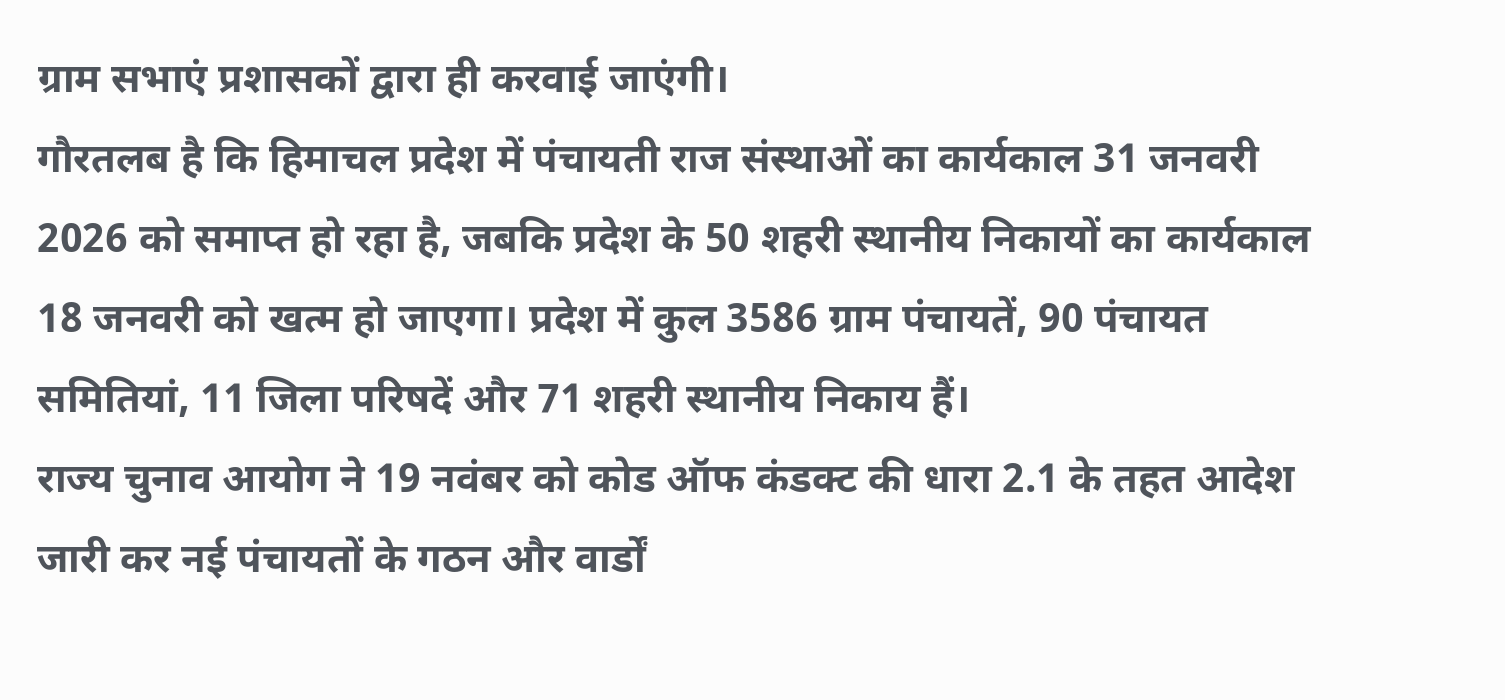ग्राम सभाएं प्रशासकों द्वारा ही करवाई जाएंगी।
गौरतलब है कि हिमाचल प्रदेश में पंचायती राज संस्थाओं का कार्यकाल 31 जनवरी 2026 को समाप्त हो रहा है, जबकि प्रदेश के 50 शहरी स्थानीय निकायों का कार्यकाल 18 जनवरी को खत्म हो जाएगा। प्रदेश में कुल 3586 ग्राम पंचायतें, 90 पंचायत समितियां, 11 जिला परिषदें और 71 शहरी स्थानीय निकाय हैं।
राज्य चुनाव आयोग ने 19 नवंबर को कोड ऑफ कंडक्ट की धारा 2.1 के तहत आदेश जारी कर नई पंचायतों के गठन और वार्डों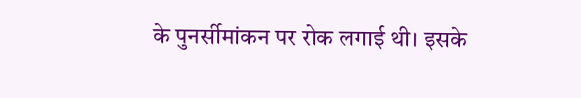के पुनर्सीमांकन पर रोक लगाई थी। इसके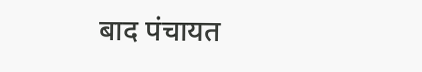बाद पंचायत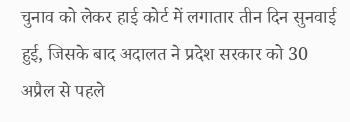चुनाव को लेकर हाई कोर्ट में लगातार तीन दिन सुनवाई हुई, जिसके बाद अदालत ने प्रदेश सरकार को 30 अप्रैल से पहले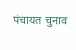पंचायत चुनाव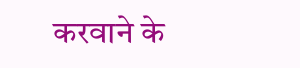करवाने के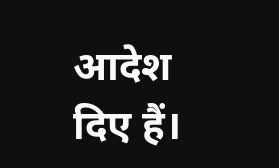आदेश दिए हैं।